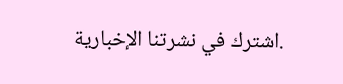.اشترك في نشرتنا الإخبارية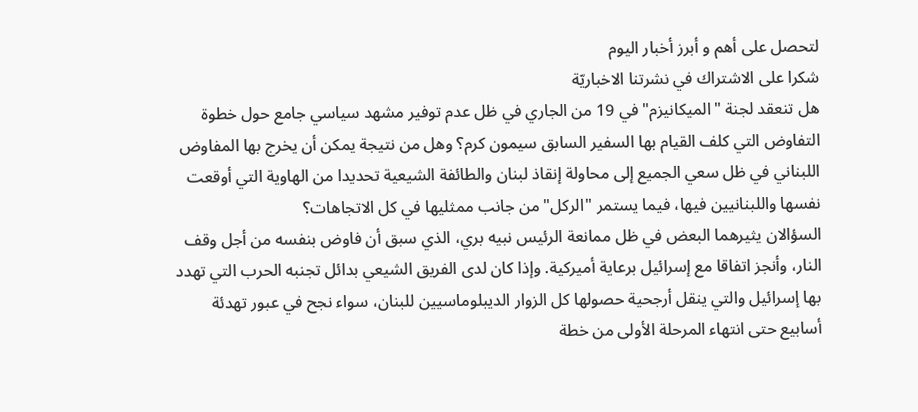لتحصل على أهم و أبرز أخبار اليوم
شكرا على الاشتراك في نشرتنا الاخباريّة
هل تنعقد لجنة "الميكانيزم" في 19 من الجاري في ظل عدم توفير مشهد سياسي جامع حول خطوة التفاوض التي كلف القيام بها السفير السابق سيمون كرم؟ وهل من نتيجة يمكن أن يخرج بها المفاوض اللبناني في ظل سعي الجميع إلى محاولة إنقاذ لبنان والطائفة الشيعية تحديدا من الهاوية التي أوقعت نفسها واللبنانيين فيها، فيما يستمر "الركل" من جانب ممثليها في كل الاتجاهات؟
السؤالان يثيرهما البعض في ظل ممانعة الرئيس نبيه بري، الذي سبق أن فاوض بنفسه من أجل وقف النار، وأنجز اتفاقا مع إسرائيل برعاية أميركية. وإذا كان لدى الفريق الشيعي بدائل تجنبه الحرب التي تهدد بها إسرائيل والتي ينقل أرجحية حصولها كل الزوار الديبلوماسيين للبنان، سواء نجح في عبور تهدئة أسابيع حتى انتهاء المرحلة الأولى من خطة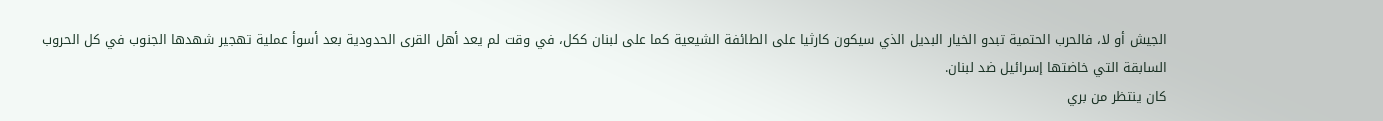الجيش أو لا، فالحرب الحتمية تبدو الخيار البديل الذي سيكون كارثيا على الطائفة الشيعية كما على لبنان ككل، في وقت لم يعد أهل القرى الحدودية بعد أسوأ عملية تهجير شهدها الجنوب في كل الحروب السابقة التي خاضتها إسرائيل ضد لبنان.
كان ينتظر من بري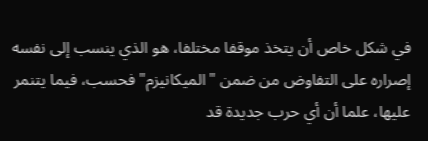في شكل خاص أن يتخذ موقفا مختلفا، هو الذي ينسب إلى نفسه إصراره على التفاوض من ضمن "الميكانيزم" فحسب، فيما يتنمر عليها، علما أن أي حرب جديدة قد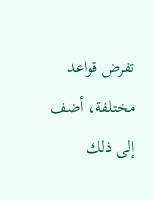تفرض قواعد مختلفة، أضف إلى ذلك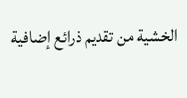الخشية من تقديم ذرائع إضافية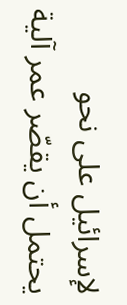لإسرائيل على نحو يحتمل أن يقصّر عمر آلية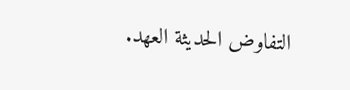التفاوض الحديثة العهد.